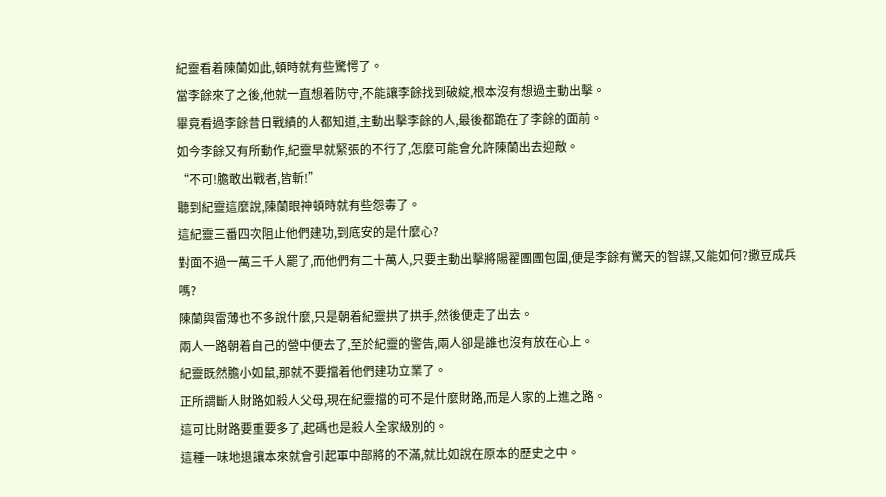紀靈看着陳蘭如此,頓時就有些驚愕了。
當李餘來了之後,他就一直想着防守,不能讓李餘找到破綻,根本沒有想過主動出擊。
畢竟看過李餘昔日戰績的人都知道,主動出擊李餘的人,最後都跪在了李餘的面前。
如今李餘又有所動作,紀靈早就緊張的不行了,怎麼可能會允許陳蘭出去迎敵。
“不可!膽敢出戰者,皆斬!”
聽到紀靈這麼說,陳蘭眼神頓時就有些怨毒了。
這紀靈三番四次阻止他們建功,到底安的是什麼心?
對面不過一萬三千人罷了,而他們有二十萬人,只要主動出擊將陽翟團團包圍,便是李餘有驚天的智謀,又能如何?撒豆成兵嗎?
陳蘭與雷薄也不多說什麼,只是朝着紀靈拱了拱手,然後便走了出去。
兩人一路朝着自己的營中便去了,至於紀靈的警告,兩人卻是誰也沒有放在心上。
紀靈既然膽小如鼠,那就不要擋着他們建功立業了。
正所謂斷人財路如殺人父母,現在紀靈擋的可不是什麼財路,而是人家的上進之路。
這可比財路要重要多了,起碼也是殺人全家級別的。
這種一味地退讓本來就會引起軍中部將的不滿,就比如說在原本的歷史之中。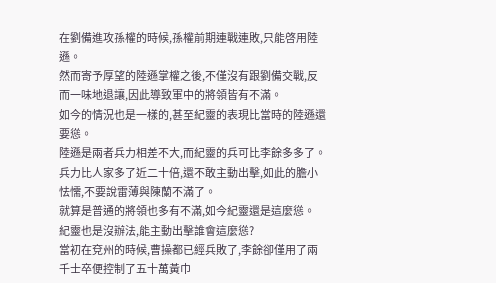在劉備進攻孫權的時候,孫權前期連戰連敗,只能啓用陸遜。
然而寄予厚望的陸遜掌權之後,不僅沒有跟劉備交戰,反而一味地退讓,因此導致軍中的將領皆有不滿。
如今的情況也是一樣的,甚至紀靈的表現比當時的陸遜還要慫。
陸遜是兩者兵力相差不大,而紀靈的兵可比李餘多多了。
兵力比人家多了近二十倍,還不敢主動出擊,如此的膽小怯懦,不要說雷薄與陳蘭不滿了。
就算是普通的將領也多有不滿,如今紀靈還是這麼慫。
紀靈也是沒辦法,能主動出擊誰會這麼慫?
當初在兗州的時候,曹操都已經兵敗了,李餘卻僅用了兩千士卒便控制了五十萬黃巾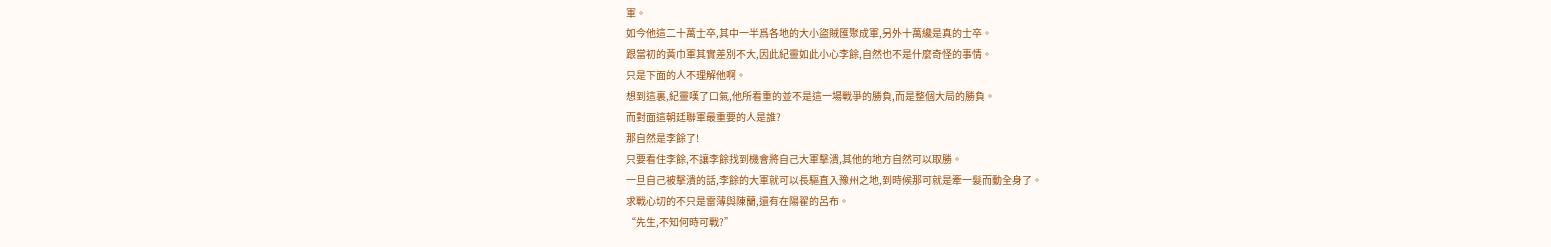軍。
如今他這二十萬士卒,其中一半爲各地的大小盜賊匯聚成軍,另外十萬纔是真的士卒。
跟當初的黃巾軍其實差別不大,因此紀靈如此小心李餘,自然也不是什麼奇怪的事情。
只是下面的人不理解他啊。
想到這裏,紀靈嘆了口氣,他所看重的並不是這一場戰爭的勝負,而是整個大局的勝負。
而對面這朝廷聯軍最重要的人是誰?
那自然是李餘了!
只要看住李餘,不讓李餘找到機會將自己大軍擊潰,其他的地方自然可以取勝。
一旦自己被擊潰的話,李餘的大軍就可以長驅直入豫州之地,到時候那可就是牽一髮而動全身了。
求戰心切的不只是雷薄與陳蘭,還有在陽翟的呂布。
“先生,不知何時可戰?”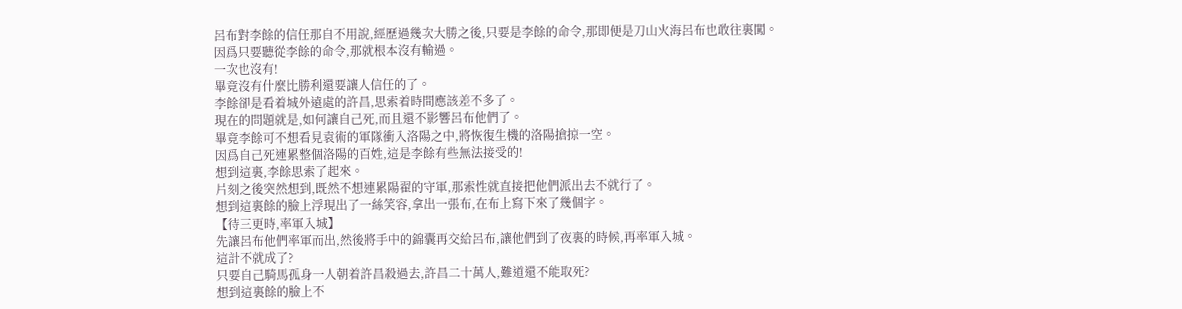呂布對李餘的信任那自不用說,經歷過幾次大勝之後,只要是李餘的命令,那即便是刀山火海呂布也敢往裏闖。
因爲只要聽從李餘的命令,那就根本沒有輸過。
一次也沒有!
畢竟沒有什麼比勝利還要讓人信任的了。
李餘卻是看着城外遠處的許昌,思索着時間應該差不多了。
現在的問題就是,如何讓自己死,而且還不影響呂布他們了。
畢竟李餘可不想看見袁術的軍隊衝入洛陽之中,將恢復生機的洛陽搶掠一空。
因爲自己死連累整個洛陽的百姓,這是李餘有些無法接受的!
想到這裏,李餘思索了起來。
片刻之後突然想到,既然不想連累陽翟的守軍,那索性就直接把他們派出去不就行了。
想到這裏餘的臉上浮現出了一絲笑容,拿出一張布,在布上寫下來了幾個字。
【待三更時,率軍入城】
先讓呂布他們率軍而出,然後將手中的錦囊再交給呂布,讓他們到了夜裏的時候,再率軍入城。
這計不就成了?
只要自己騎馬孤身一人朝着許昌殺過去,許昌二十萬人,難道還不能取死?
想到這裏餘的臉上不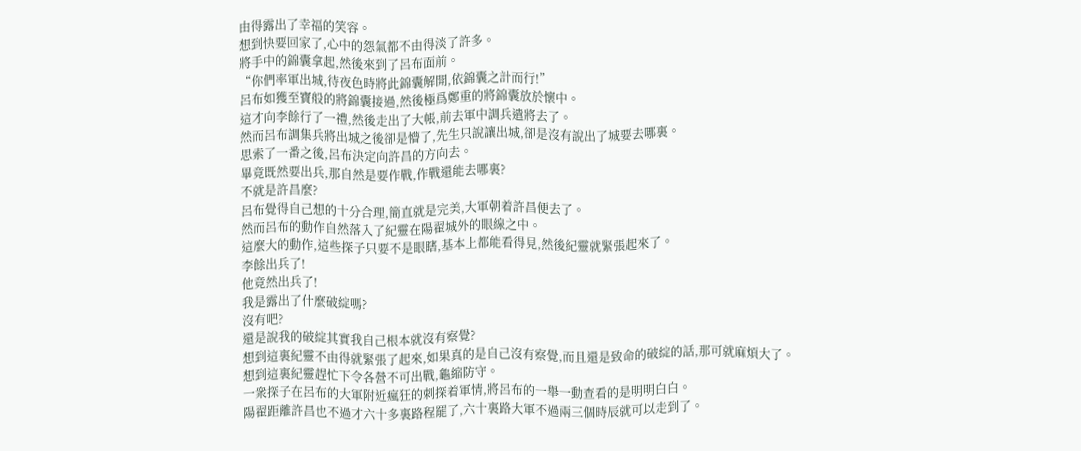由得露出了幸福的笑容。
想到快要回家了,心中的怨氣都不由得淡了許多。
將手中的錦囊拿起,然後來到了呂布面前。
“你們率軍出城,待夜色時將此錦囊解開,依錦囊之計而行!”
呂布如獲至寶般的將錦囊接過,然後極爲鄭重的將錦囊放於懷中。
這才向李餘行了一禮,然後走出了大帳,前去軍中調兵遣將去了。
然而呂布調集兵將出城之後卻是懵了,先生只說讓出城,卻是沒有說出了城要去哪裏。
思索了一番之後,呂布決定向許昌的方向去。
畢竟既然要出兵,那自然是要作戰,作戰還能去哪裏?
不就是許昌麼?
呂布覺得自己想的十分合理,簡直就是完美,大軍朝着許昌便去了。
然而呂布的動作自然落入了紀靈在陽翟城外的眼線之中。
這麼大的動作,這些探子只要不是眼瞎,基本上都能看得見,然後紀靈就緊張起來了。
李餘出兵了!
他竟然出兵了!
我是露出了什麼破綻嗎?
沒有吧?
還是說我的破綻其實我自己根本就沒有察覺?
想到這裏紀靈不由得就緊張了起來,如果真的是自己沒有察覺,而且還是致命的破綻的話,那可就麻煩大了。
想到這裏紀靈趕忙下令各營不可出戰,龜縮防守。
一衆探子在呂布的大軍附近瘋狂的刺探着軍情,將呂布的一舉一動查看的是明明白白。
陽翟距離許昌也不過才六十多裏路程罷了,六十裏路大軍不過兩三個時辰就可以走到了。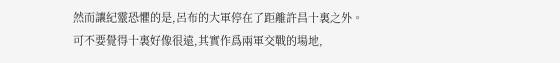然而讓紀靈恐懼的是,呂布的大軍停在了距離許昌十裏之外。
可不要覺得十裏好像很遠,其實作爲兩軍交戰的場地,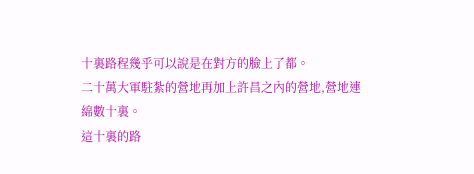十裏路程幾乎可以說是在對方的臉上了都。
二十萬大軍駐紮的營地再加上許昌之內的營地,營地連綿數十裏。
這十裏的路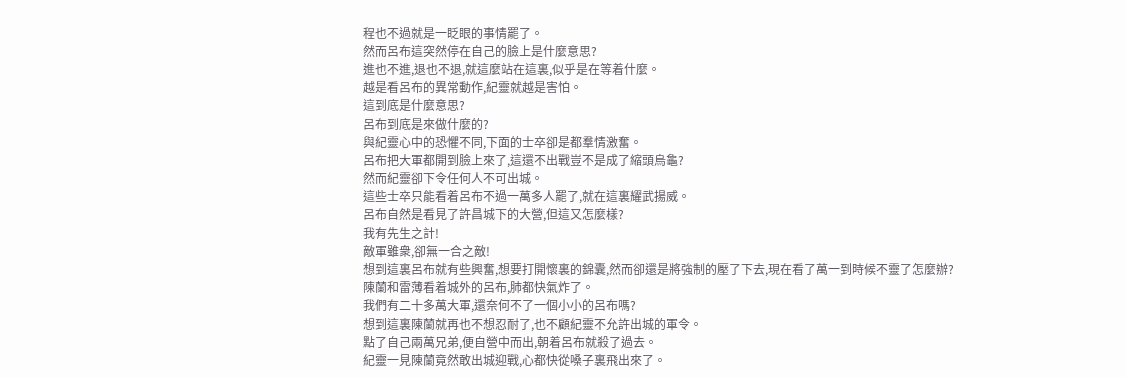程也不過就是一眨眼的事情罷了。
然而呂布這突然停在自己的臉上是什麼意思?
進也不進,退也不退,就這麼站在這裏,似乎是在等着什麼。
越是看呂布的異常動作,紀靈就越是害怕。
這到底是什麼意思?
呂布到底是來做什麼的?
與紀靈心中的恐懼不同,下面的士卒卻是都羣情激奮。
呂布把大軍都開到臉上來了,這還不出戰豈不是成了縮頭烏龜?
然而紀靈卻下令任何人不可出城。
這些士卒只能看着呂布不過一萬多人罷了,就在這裏耀武揚威。
呂布自然是看見了許昌城下的大營,但這又怎麼樣?
我有先生之計!
敵軍雖衆,卻無一合之敵!
想到這裏呂布就有些興奮,想要打開懷裏的錦囊,然而卻還是將強制的壓了下去,現在看了萬一到時候不靈了怎麼辦?
陳蘭和雷薄看着城外的呂布,肺都快氣炸了。
我們有二十多萬大軍,還奈何不了一個小小的呂布嗎?
想到這裏陳蘭就再也不想忍耐了,也不顧紀靈不允許出城的軍令。
點了自己兩萬兄弟,便自營中而出,朝着呂布就殺了過去。
紀靈一見陳蘭竟然敢出城迎戰,心都快從嗓子裏飛出來了。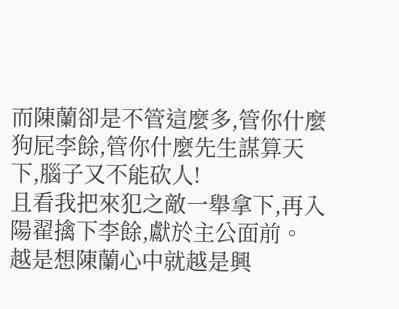而陳蘭卻是不管這麼多,管你什麼狗屁李餘,管你什麼先生謀算天下,腦子又不能砍人!
且看我把來犯之敵一舉拿下,再入陽翟擒下李餘,獻於主公面前。
越是想陳蘭心中就越是興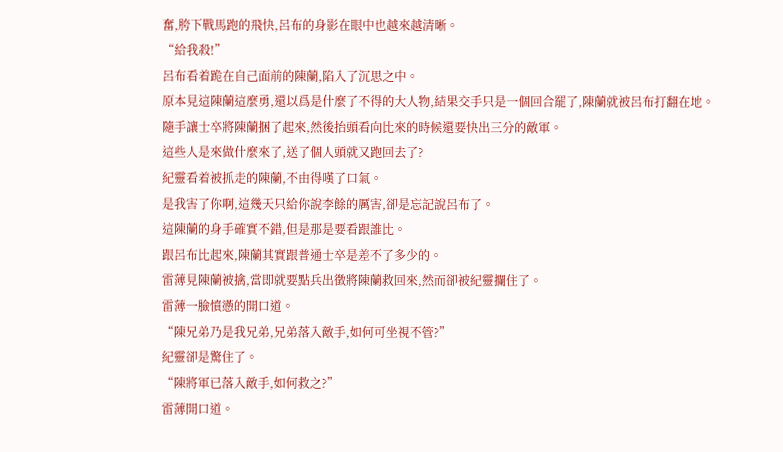奮,胯下戰馬跑的飛快,呂布的身影在眼中也越來越清晰。
“給我殺!”
呂布看着跪在自己面前的陳蘭,陷入了沉思之中。
原本見這陳蘭這麼勇,還以爲是什麼了不得的大人物,結果交手只是一個回合罷了,陳蘭就被呂布打翻在地。
隨手讓士卒將陳蘭捆了起來,然後抬頭看向比來的時候還要快出三分的敵軍。
這些人是來做什麼來了,送了個人頭就又跑回去了?
紀靈看着被抓走的陳蘭,不由得嘆了口氣。
是我害了你啊,這幾天只給你說李餘的厲害,卻是忘記說呂布了。
這陳蘭的身手確實不錯,但是那是要看跟誰比。
跟呂布比起來,陳蘭其實跟普通士卒是差不了多少的。
雷薄見陳蘭被擒,當即就要點兵出徵將陳蘭救回來,然而卻被紀靈攔住了。
雷薄一臉憤懣的開口道。
“陳兄弟乃是我兄弟,兄弟落入敵手,如何可坐視不管?”
紀靈卻是驚住了。
“陳將軍已落入敵手,如何救之?”
雷薄開口道。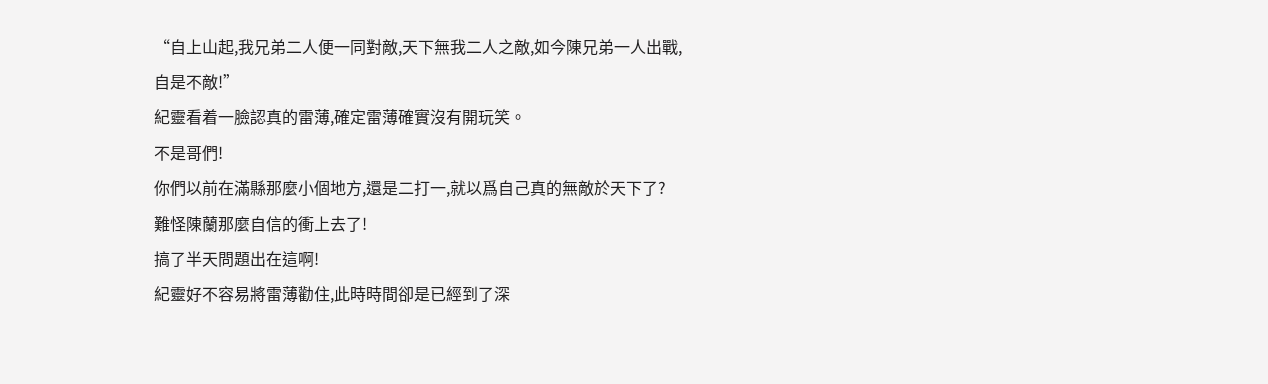“自上山起,我兄弟二人便一同對敵,天下無我二人之敵,如今陳兄弟一人出戰,自是不敵!”
紀靈看着一臉認真的雷薄,確定雷薄確實沒有開玩笑。
不是哥們!
你們以前在滿縣那麼小個地方,還是二打一,就以爲自己真的無敵於天下了?
難怪陳蘭那麼自信的衝上去了!
搞了半天問題出在這啊!
紀靈好不容易將雷薄勸住,此時時間卻是已經到了深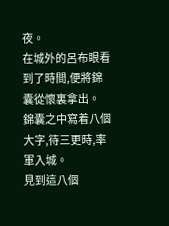夜。
在城外的呂布眼看到了時間,便將錦囊從懷裏拿出。
錦囊之中寫着八個大字,待三更時,率軍入城。
見到這八個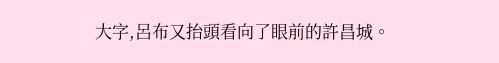大字,呂布又抬頭看向了眼前的許昌城。